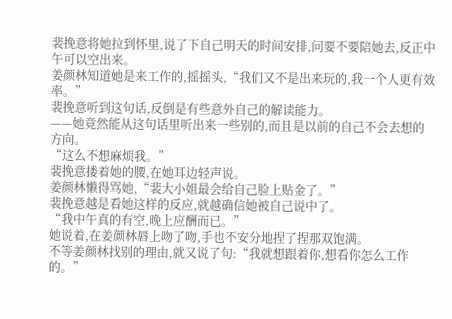裴挽意将她拉到怀里,说了下自己明天的时间安排,问要不要陪她去,反正中午可以空出来。
姜颜林知道她是来工作的,摇摇头,“我们又不是出来玩的,我一个人更有效率。”
裴挽意听到这句话,反倒是有些意外自己的解读能力。
——她竟然能从这句话里听出来一些别的,而且是以前的自己不会去想的方向。
“这么不想麻烦我。”
裴挽意搂着她的腰,在她耳边轻声说。
姜颜林懒得骂她,“裴大小姐最会给自己脸上贴金了。”
裴挽意越是看她这样的反应,就越确信她被自己说中了。
“我中午真的有空,晚上应酬而已。”
她说着,在姜颜林唇上吻了吻,手也不安分地捏了捏那双饱满。
不等姜颜林找别的理由,就又说了句:“我就想跟着你,想看你怎么工作的。”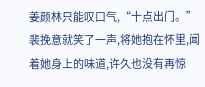姜颜林只能叹口气,“十点出门。”
裴挽意就笑了一声,将她抱在怀里,闻着她身上的味道,许久也没有再惊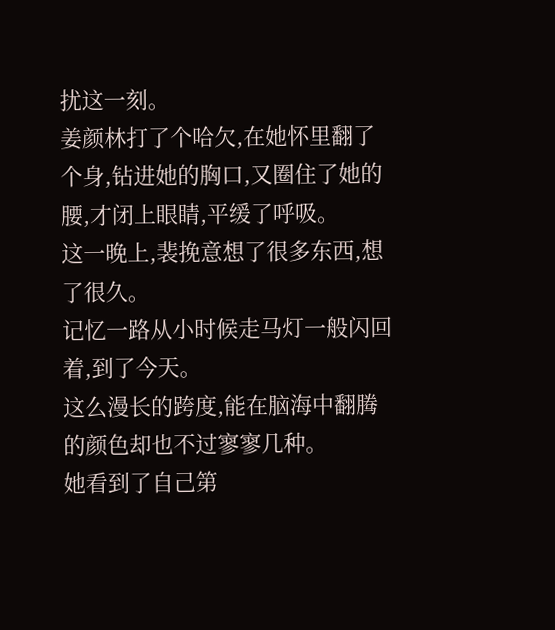扰这一刻。
姜颜林打了个哈欠,在她怀里翻了个身,钻进她的胸口,又圈住了她的腰,才闭上眼睛,平缓了呼吸。
这一晚上,裴挽意想了很多东西,想了很久。
记忆一路从小时候走马灯一般闪回着,到了今天。
这么漫长的跨度,能在脑海中翻腾的颜色却也不过寥寥几种。
她看到了自己第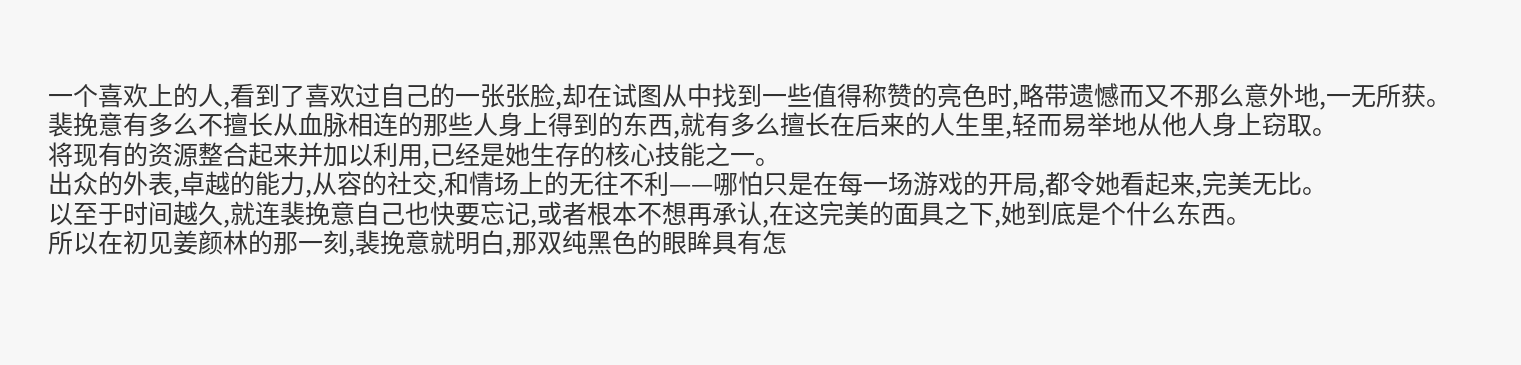一个喜欢上的人,看到了喜欢过自己的一张张脸,却在试图从中找到一些值得称赞的亮色时,略带遗憾而又不那么意外地,一无所获。
裴挽意有多么不擅长从血脉相连的那些人身上得到的东西,就有多么擅长在后来的人生里,轻而易举地从他人身上窃取。
将现有的资源整合起来并加以利用,已经是她生存的核心技能之一。
出众的外表,卓越的能力,从容的社交,和情场上的无往不利——哪怕只是在每一场游戏的开局,都令她看起来,完美无比。
以至于时间越久,就连裴挽意自己也快要忘记,或者根本不想再承认,在这完美的面具之下,她到底是个什么东西。
所以在初见姜颜林的那一刻,裴挽意就明白,那双纯黑色的眼眸具有怎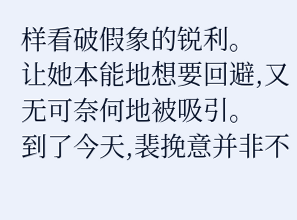样看破假象的锐利。
让她本能地想要回避,又无可奈何地被吸引。
到了今天,裴挽意并非不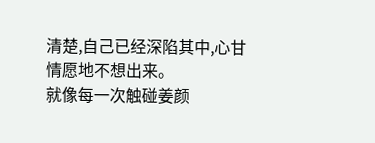清楚,自己已经深陷其中,心甘情愿地不想出来。
就像每一次触碰姜颜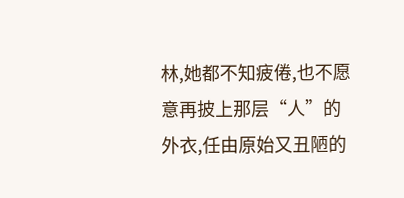林,她都不知疲倦,也不愿意再披上那层“人”的外衣,任由原始又丑陋的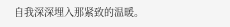自我深深埋入那紧致的温暖。